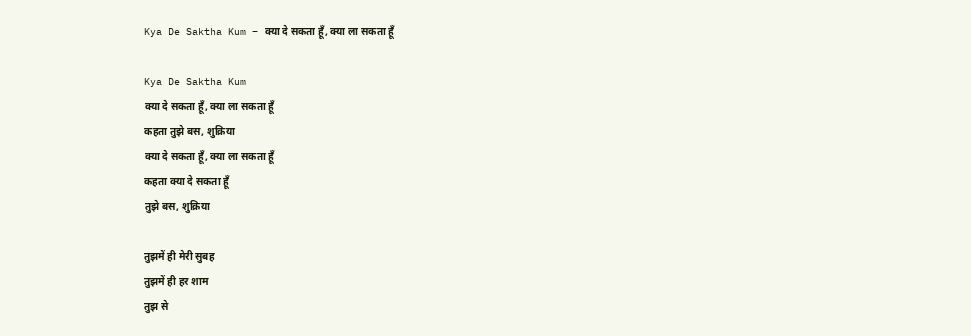Kya De Saktha Kum – क्या दे सकता हूँ, क्या ला सकता हूँ

Kya De Saktha Kum
क्या दे सकता हूँ, क्या ला सकता हूँ
कहता तुझे बस, शुक्रिया
क्या दे सकता हूँ, क्या ला सकता हूँ
कहता क्या दे सकता हूँ
तुझे बस, शुक्रिया

तुझमें ही मेरी सुबह
तुझमें ही हर शाम
तुझ से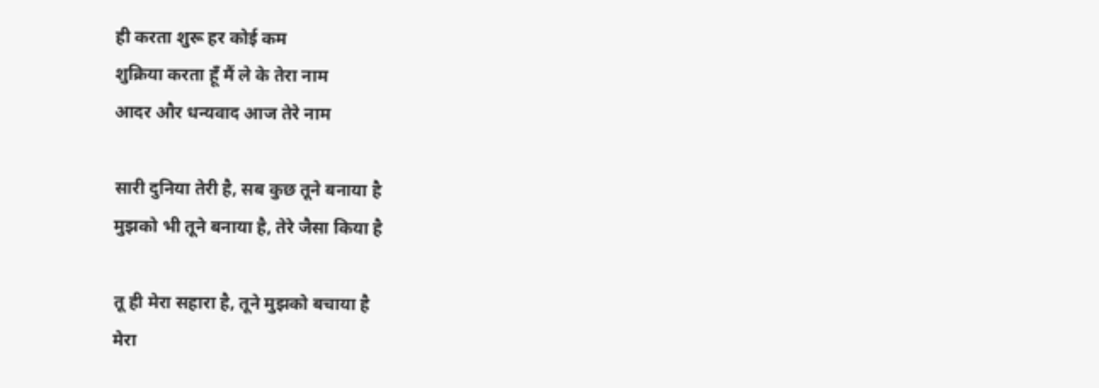ही करता शुरू हर कोई कम
शुक्रिया करता हूँ मैं ले के तेरा नाम
आदर और धन्यवाद आज तेरे नाम

सारी दुनिया तेरी है, सब कुछ तूने बनाया है
मुझको भी तूने बनाया है, तेरे जैसा किया है

तू ही मेरा सहारा है, तूने मुझको बचाया है
मेरा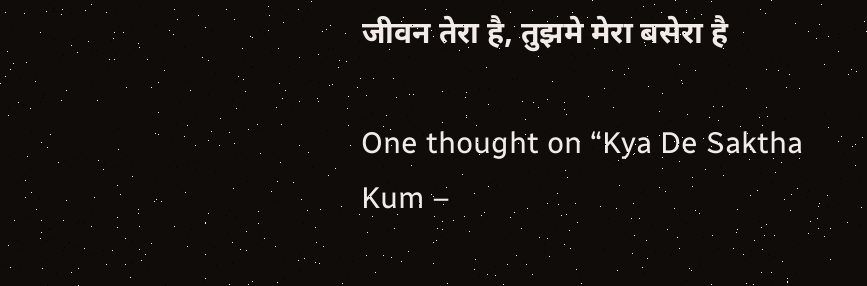जीवन तेरा है, तुझमे मेरा बसेरा है

One thought on “Kya De Saktha Kum –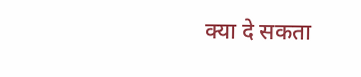क्या दे सकता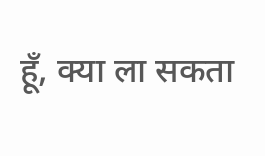हूँ, क्या ला सकता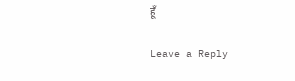हूँ

Leave a Reply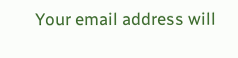Your email address will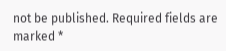not be published. Required fields are marked *